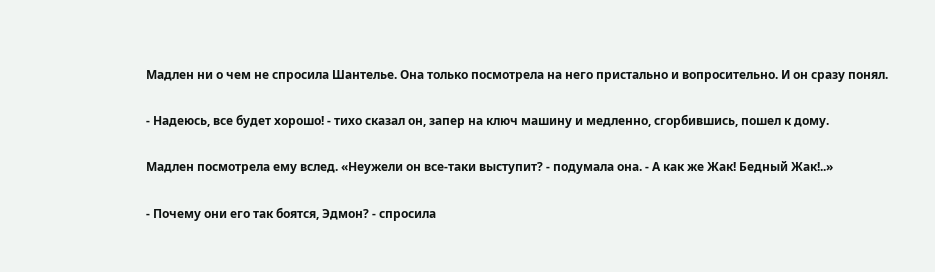Мадлен ни о чем не спросила Шантелье. Она только посмотрела на него пристально и вопросительно. И он сразу понял.

- Надеюсь, все будет хорошо! - тихо сказал он, запер на ключ машину и медленно, сгорбившись, пошел к дому.

Мадлен посмотрела ему вслед. «Неужели он все-таки выступит? - подумала она. - А как же Жак! Бедный Жак!..»

- Почему они его так боятся, Эдмон? - спросила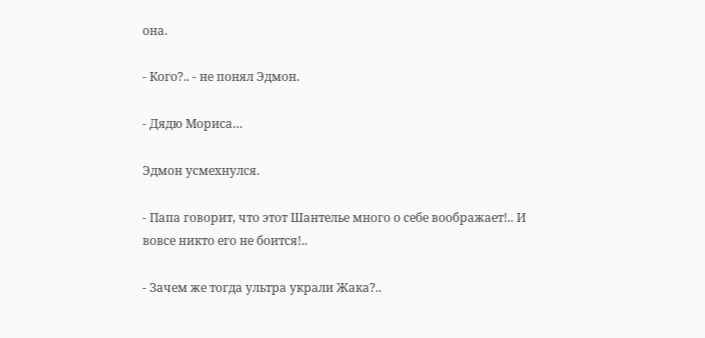она.

- Кого?.. - не понял Эдмон.

- Дядю Мориса…

Эдмон усмехнулся.

- Папа говорит, что этот Шантелье много о себе воображает!.. И вовсе никто его не боится!..

- Зачем же тогда ультра украли Жака?..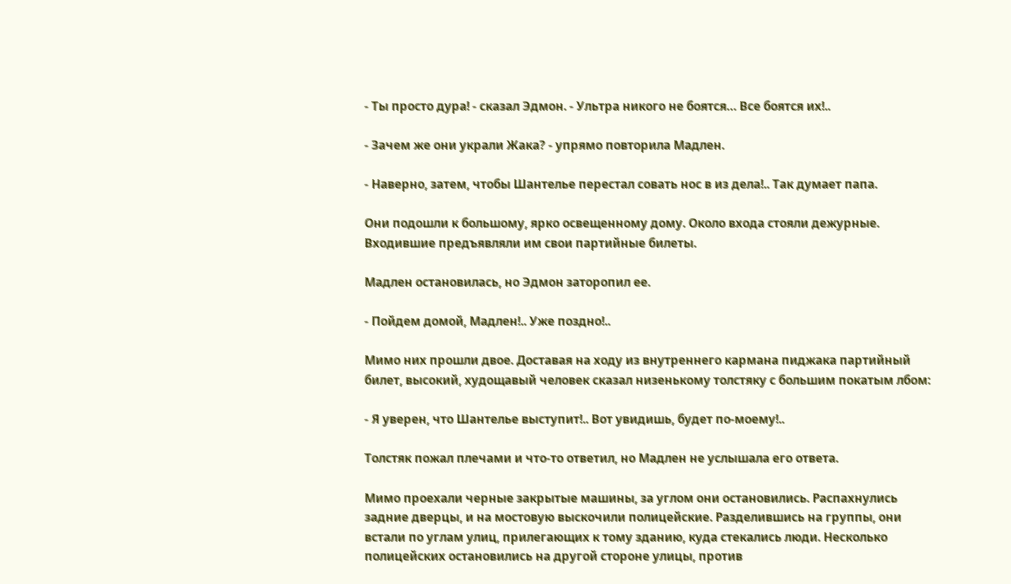- Ты просто дура! - сказал Эдмон. - Ультра никого не боятся… Все боятся их!..

- Зачем же они украли Жака? - упрямо повторила Мадлен.

- Наверно, затем, чтобы Шантелье перестал совать нос в из дела!.. Так думает папа.

Они подошли к большому, ярко освещенному дому. Около входа стояли дежурные. Входившие предъявляли им свои партийные билеты.

Мадлен остановилась, но Эдмон заторопил ее.

- Пойдем домой, Мадлен!.. Уже поздно!..

Мимо них прошли двое. Доставая на ходу из внутреннего кармана пиджака партийный билет, высокий, худощавый человек сказал низенькому толстяку с большим покатым лбом:

- Я уверен, что Шантелье выступит!.. Вот увидишь, будет по-моему!..

Толстяк пожал плечами и что-то ответил, но Мадлен не услышала его ответа.

Мимо проехали черные закрытые машины, за углом они остановились. Распахнулись задние дверцы, и на мостовую выскочили полицейские. Разделившись на группы, они встали по углам улиц, прилегающих к тому зданию, куда стекались люди. Несколько полицейских остановились на другой стороне улицы, против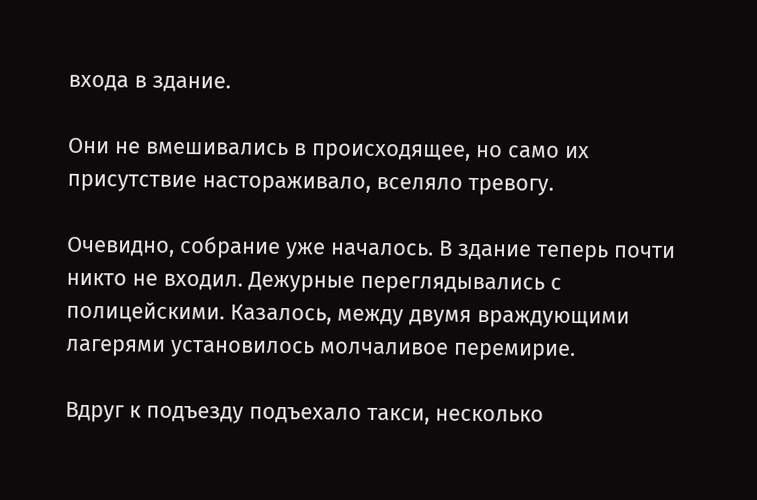входа в здание.

Они не вмешивались в происходящее, но само их присутствие настораживало, вселяло тревогу.

Очевидно, собрание уже началось. В здание теперь почти никто не входил. Дежурные переглядывались с полицейскими. Казалось, между двумя враждующими лагерями установилось молчаливое перемирие.

Вдруг к подъезду подъехало такси, несколько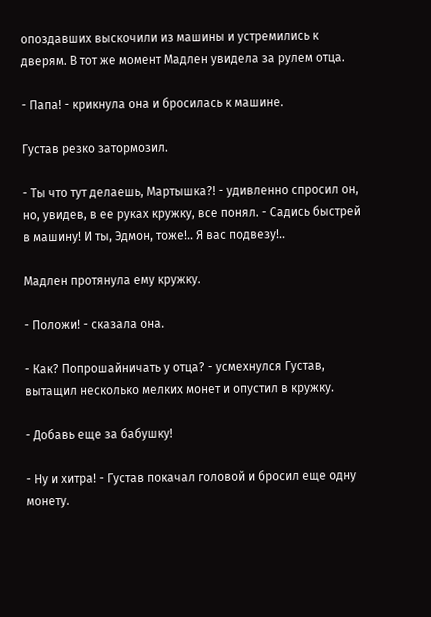опоздавших выскочили из машины и устремились к дверям. В тот же момент Мадлен увидела за рулем отца.

- Папа! - крикнула она и бросилась к машине.

Густав резко затормозил.

- Ты что тут делаешь, Мартышка?! - удивленно спросил он, но, увидев, в ее руках кружку, все понял. - Садись быстрей в машину! И ты, Эдмон, тоже!.. Я вас подвезу!..

Мадлен протянула ему кружку.

- Положи! - сказала она.

- Как? Попрошайничать у отца? - усмехнулся Густав, вытащил несколько мелких монет и опустил в кружку.

- Добавь еще за бабушку!

- Ну и хитра! - Густав покачал головой и бросил еще одну монету.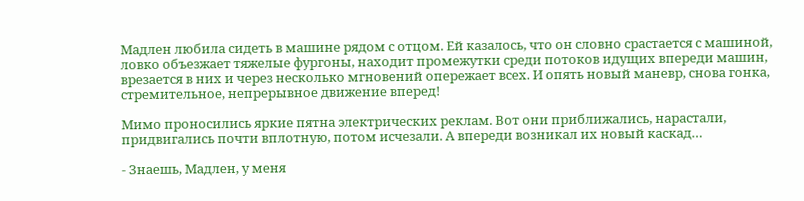Мадлен любила сидеть в машине рядом с отцом. Ей казалось, что он словно срастается с машиной, ловко объезжает тяжелые фургоны, находит промежутки среди потоков идущих впереди машин, врезается в них и через несколько мгновений опережает всех. И опять новый маневр, снова гонка, стремительное, непрерывное движение вперед!

Мимо проносились яркие пятна электрических реклам. Вот они приближались, нарастали, придвигались почти вплотную, потом исчезали. А впереди возникал их новый каскад…

- Знаешь, Мадлен, у меня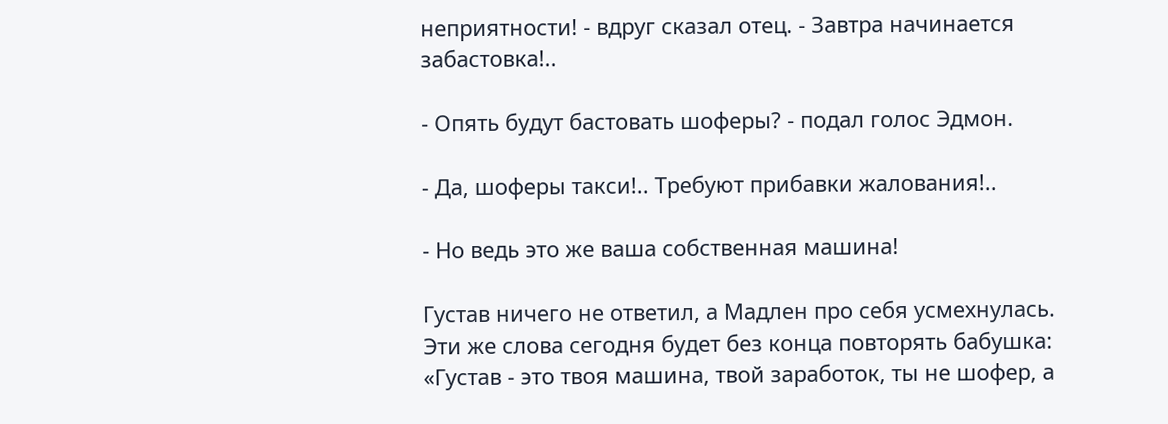неприятности! - вдруг сказал отец. - Завтра начинается забастовка!..

- Опять будут бастовать шоферы? - подал голос Эдмон.

- Да, шоферы такси!.. Требуют прибавки жалования!..

- Но ведь это же ваша собственная машина!

Густав ничего не ответил, а Мадлен про себя усмехнулась. Эти же слова сегодня будет без конца повторять бабушка: «Густав - это твоя машина, твой заработок, ты не шофер, а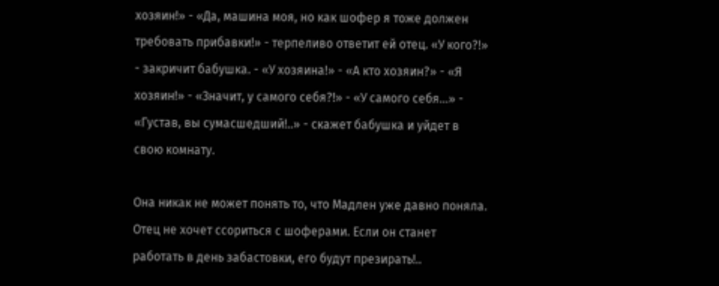хозяин!» - «Да, машина моя, но как шофер я тоже должен требовать прибавки!» - терпеливо ответит ей отец. «У кого?!» - закричит бабушка. - «У хозяина!» - «А кто хозяин?» - «Я хозяин!» - «Значит, у самого себя?!» - «У самого себя…» - «Густав, вы сумасшедший!..» - скажет бабушка и уйдет в свою комнату.

Она никак не может понять то, что Мадлен уже давно поняла. Отец не хочет ссориться с шоферами. Если он станет работать в день забастовки, его будут презирать!..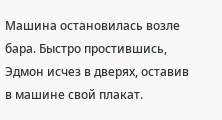Машина остановилась возле бара. Быстро простившись, Эдмон исчез в дверях, оставив в машине свой плакат.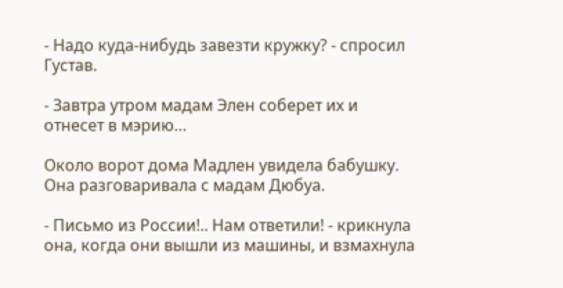- Надо куда-нибудь завезти кружку? - спросил Густав.

- Завтра утром мадам Элен соберет их и отнесет в мэрию…

Около ворот дома Мадлен увидела бабушку. Она разговаривала с мадам Дюбуа.

- Письмо из России!.. Нам ответили! - крикнула она, когда они вышли из машины, и взмахнула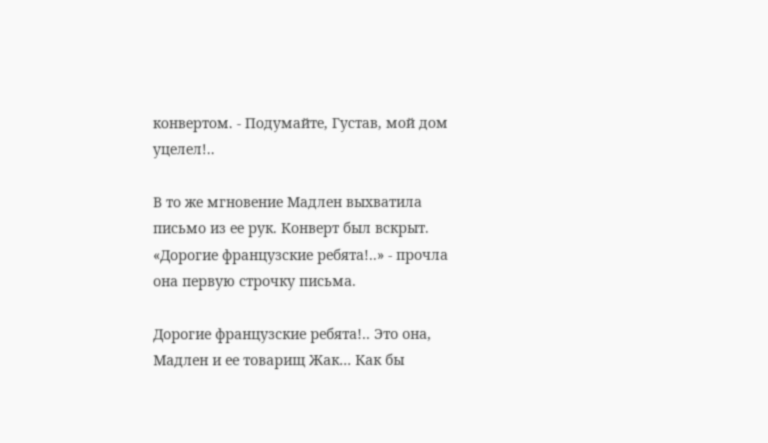конвертом. - Подумайте, Густав, мой дом уцелел!..

В то же мгновение Мадлен выхватила письмо из ее рук. Конверт был вскрыт. «Дорогие французские ребята!..» - прочла она первую строчку письма.

Дорогие французские ребята!.. Это она, Мадлен и ее товарищ Жак… Как бы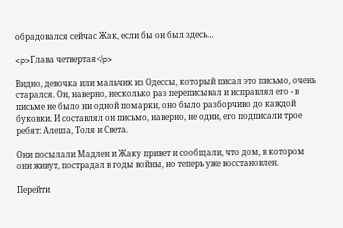обрадовался сейчас Жак, если бы он был здесь…

<p>Глава четвертая</p>

Видно, девочка или мальчик из Одессы, который писал это письмо, очень старался. Он, наверно, несколько раз переписывал и исправлял его - в письме не было ни одной помарки, оно было разборчиво до каждой буковки. И составлял он письмо, наверно, не один, его подписали трое ребят: Алеша, Толя и Света.

Они посылали Мадлен и Жаку привет и сообщали, что дом, в котором они живут, пострадал в годы войны, но теперь уже восстановлен.

Перейти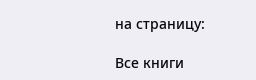на страницу:

Все книги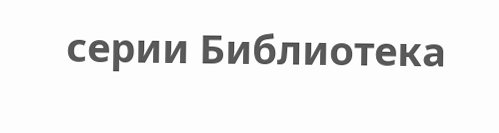серии Библиотека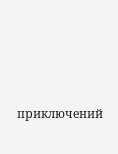приключений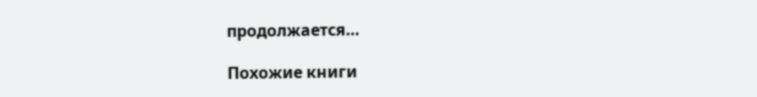продолжается…

Похожие книги